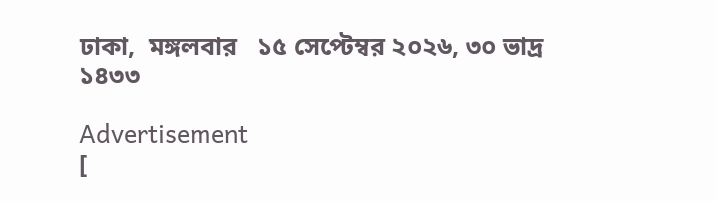ঢাকা,  মঙ্গলবার   ১৫ সেপ্টেম্বর ২০২৬, ৩০ ভাদ্র ১৪৩৩

Advertisement
[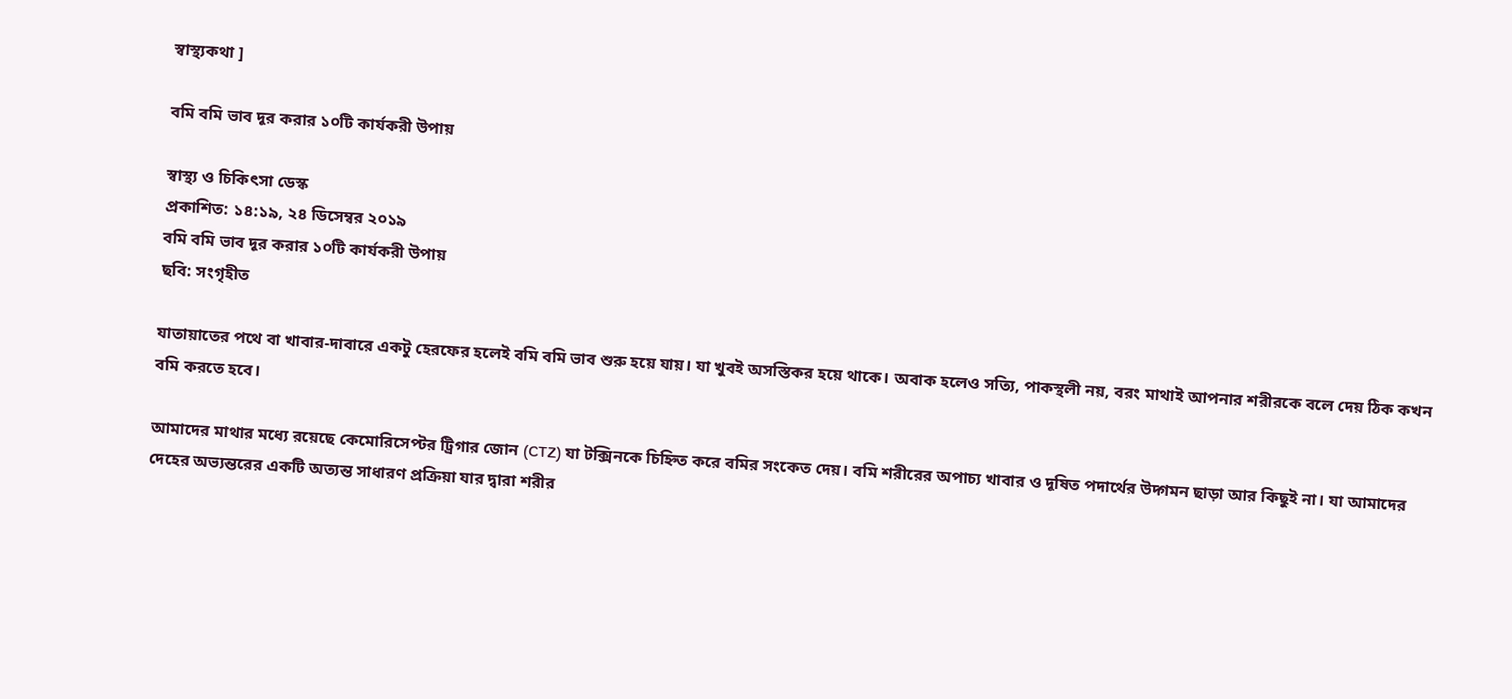স্বাস্থ্যকথা ]

বমি বমি ভাব দূর করার ১০টি কার্যকরী উপায়

স্বাস্থ্য ও চিকিৎসা ডেস্ক
প্রকাশিত: ১৪:১৯, ২৪ ডিসেম্বর ২০১৯
বমি বমি ভাব দূর করার ১০টি কার্যকরী উপায়
ছবি: সংগৃহীত

যাতায়াতের পথে বা খাবার-দাবারে একটু হেরফের হলেই বমি বমি ভাব শুরু হয়ে যায়। যা খুবই অসস্তিকর হয়ে থাকে। অবাক হলেও সত্যি, পাকস্থলী নয়, বরং মাথাই আপনার শরীরকে বলে দেয় ঠিক কখন বমি করতে হবে।

আমাদের মাথার মধ্যে রয়েছে কেমোরিসেপ্টর ট্রিগার জোন (CTZ) যা টক্সিনকে চিহ্নিত করে বমির সংকেত দেয়। বমি শরীরের অপাচ্য খাবার ও দূষিত পদার্থের উদ্গমন ছাড়া আর কিছুই না। যা আমাদের দেহের অভ্যন্তরের একটি অত্যন্ত সাধারণ প্রক্রিয়া যার দ্বারা শরীর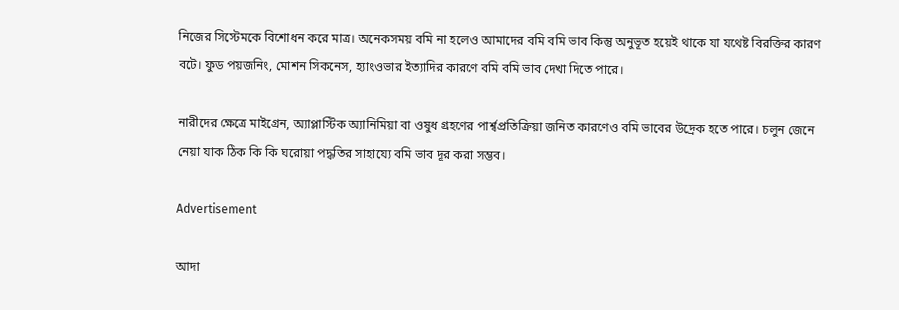নিজের সিস্টেমকে বিশোধন করে মাত্র। অনেকসময় বমি না হলেও আমাদের বমি বমি ভাব কিন্তু অনুভূত হয়েই থাকে যা যথেষ্ট বিরক্তির কারণ বটে। ফুড পয়জনিং, মোশন সিকনেস, হ্যাংওভার ইত্যাদির কারণে বমি বমি ভাব দেখা দিতে পারে।

নারীদের ক্ষেত্রে মাইগ্রেন, অ্যাপ্লাস্টিক অ্যানিমিয়া বা ওষুধ গ্রহণের পার্শ্বপ্রতিক্রিয়া জনিত কারণেও বমি ভাবের উদ্রেক হতে পারে। চলুন জেনে নেয়া যাক ঠিক কি কি ঘরোয়া পদ্ধতির সাহায্যে বমি ভাব দূর করা সম্ভব।

Advertisement

আদা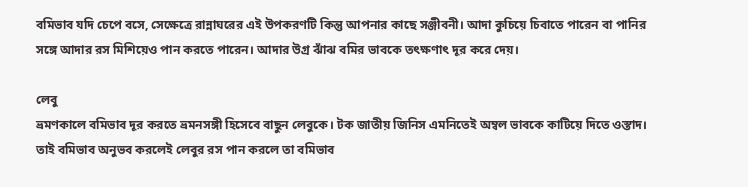বমিভাব যদি চেপে বসে, সেক্ষেত্রে রান্নাঘরের এই উপকরণটি কিন্তু আপনার কাছে সঞ্জীবনী। আদা কুচিয়ে চিবাতে পারেন বা পানির সঙ্গে আদার রস মিশিয়েও পান করতে পারেন। আদার উগ্র ঝাঁঝ বমির ভাবকে তৎক্ষণাৎ দূর করে দেয়।

লেবু
ভ্রমণকালে বমিভাব দূর করতে ভ্রমনসঙ্গী হিসেবে বাছুন লেবুকে। টক জাতীয় জিনিস এমনিতেই অম্বল ভাবকে কাটিয়ে দিতে ওস্তাদ। তাই বমিভাব অনুভব করলেই লেবুর রস পান করলে তা বমিভাব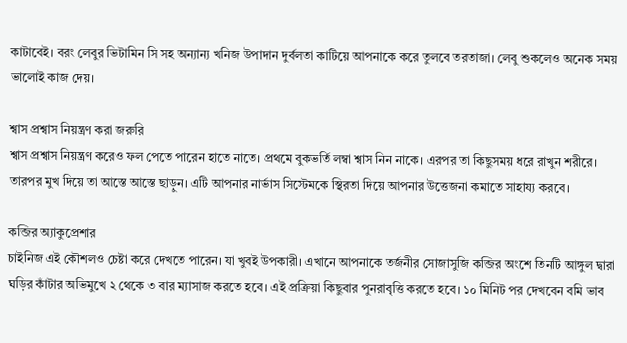কাটাবেই। বরং লেবুর ভিটামিন সি সহ অন্যান্য খনিজ উপাদান দুর্বলতা কাটিয়ে আপনাকে করে তুলবে তরতাজা। লেবু শুকলেও অনেক সময় ভালোই কাজ দেয়।

শ্বাস প্রশ্বাস নিয়ন্ত্রণ করা জরুরি
শ্বাস প্রশ্বাস নিয়ন্ত্রণ করেও ফল পেতে পারেন হাতে নাতে। প্রথমে বুকভর্তি লম্বা শ্বাস নিন নাকে। এরপর তা কিছুসময় ধরে রাখুন শরীরে। তারপর মুখ দিয়ে তা আস্তে আস্তে ছাড়ুন। এটি আপনার নার্ভাস সিস্টেমকে স্থিরতা দিয়ে আপনার উত্তেজনা কমাতে সাহায্য করবে।

কব্জির অ্যাকুপ্রেশার
চাইনিজ এই কৌশলও চেষ্টা করে দেখতে পারেন। যা খুবই উপকারী। এখানে আপনাকে তর্জনীর সোজাসুজি কব্জির অংশে তিনটি আঙ্গুল দ্বারা ঘড়ির কাঁটার অভিমুখে ২ থেকে ৩ বার ম্যাসাজ করতে হবে। এই প্রক্রিয়া কিছুবার পুনরাবৃত্তি করতে হবে। ১০ মিনিট পর দেখবেন বমি ভাব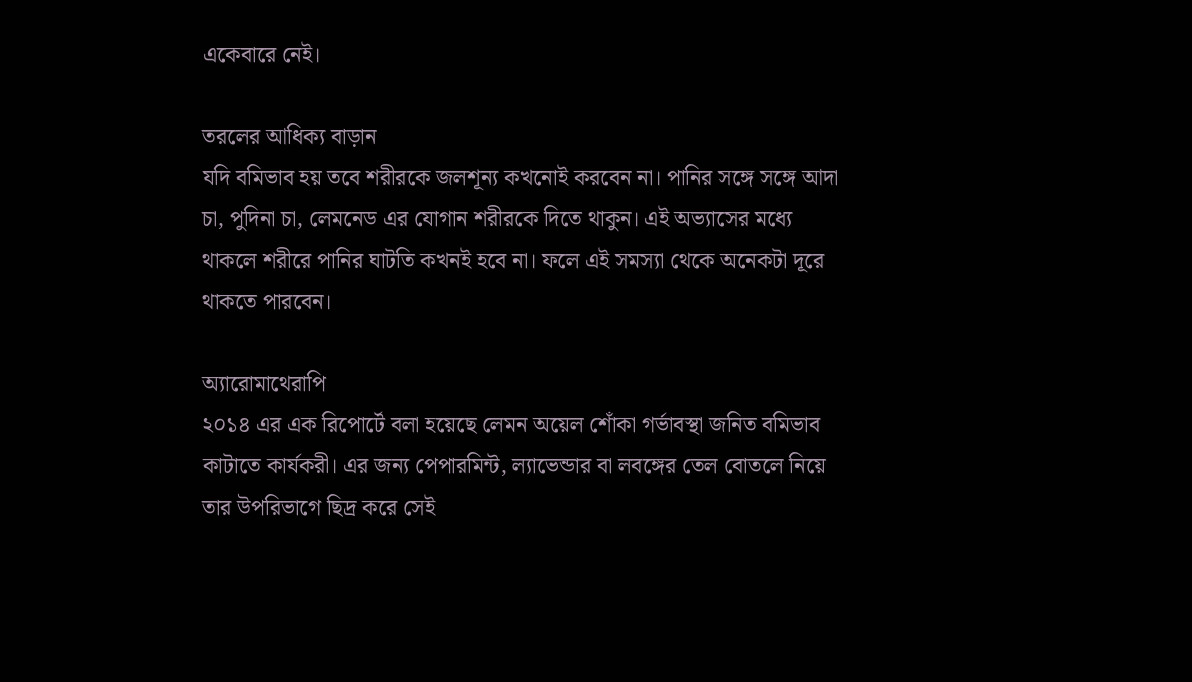একেবারে নেই।

তরলের আধিক্য বাড়ান
যদি বমিভাব হয় তবে শরীরকে জলশূন্য কখনোই করবেন না। পানির সঙ্গে সঙ্গে আদা চা, পুদিনা চা, লেমনেড এর যোগান শরীরকে দিতে থাকুন। এই অভ্যাসের মধ্যে থাকলে শরীরে পানির ঘাটতি কখনই হবে না। ফলে এই সমস্যা থেকে অনেকটা দূরে থাকতে পারবেন।

অ্যারোমাথেরাপি
২০১৪ এর এক রিপোর্টে বলা হয়েছে লেমন অয়েল শোঁকা গর্ভাবস্থা জনিত বমিভাব কাটাতে কার্যকরী। এর জন্য পেপারমিন্ট, ল্যাভেন্ডার বা লবঙ্গের তেল বোতলে নিয়ে তার উপরিভাগে ছিদ্র করে সেই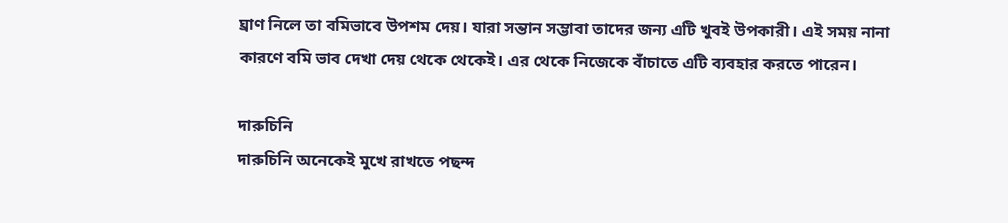ঘ্রাণ নিলে তা বমিভাবে উপশম দেয়। যারা সন্তান সম্ভাবা তাদের জন্য এটি খুবই উপকারী। এই সময় নানা কারণে বমি ভাব দেখা দেয় থেকে থেকেই। এর থেকে নিজেকে বাঁচাতে এটি ব্যবহার করতে পারেন।

দারুচিনি
দারুচিনি অনেকেই মুখে রাখতে পছন্দ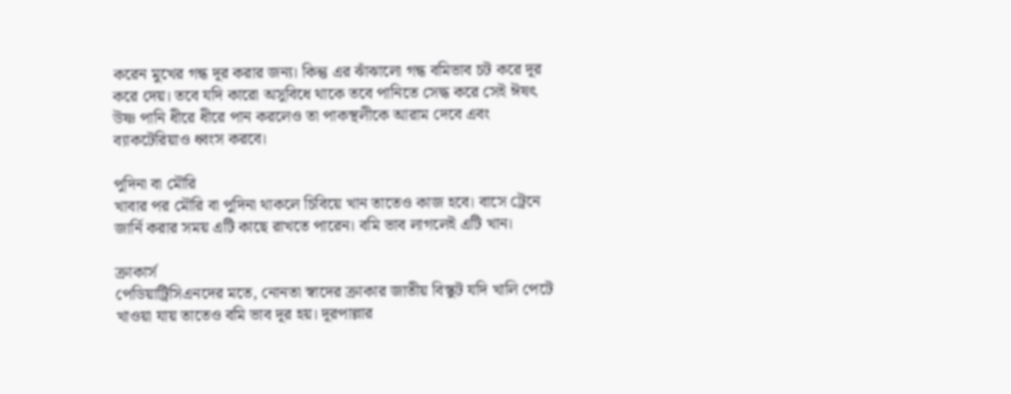করেন মুখের গন্ধ দূর করার জন্য। কিন্তু এর ঝাঁঝালো গন্ধ বমিভাব চট করে দূর করে দেয়। তবে যদি কারো অসুবিধে থাকে তবে পানিতে সেদ্ধ করে সেই ঈষৎ উষ্ণ পানি ধীরে ধীরে পান করলেও তা পাকস্থলীকে আরাম দেবে এবং ব্যাকটেরিয়াও ধ্বংস করবে।

পুদিনা বা মৌরি
খাবার পর মৌরি বা পুদিনা থাকলে চিবিয়ে খান তাতেও কাজ হবে। বাসে ট্রেনে জার্নি করার সময় এটি কাছে রাখতে পারেন। বমি ভাব লাগলেই এটি খান।

ক্রাকার্স
পেডিয়াট্রিসিএনদের মতে, নোনতা স্বাদের ক্রাকার জাতীয় বিস্কুট যদি খালি পেটে খাওয়া যায় তাতেও বমি ভাব দূর হয়। দূরপাল্লার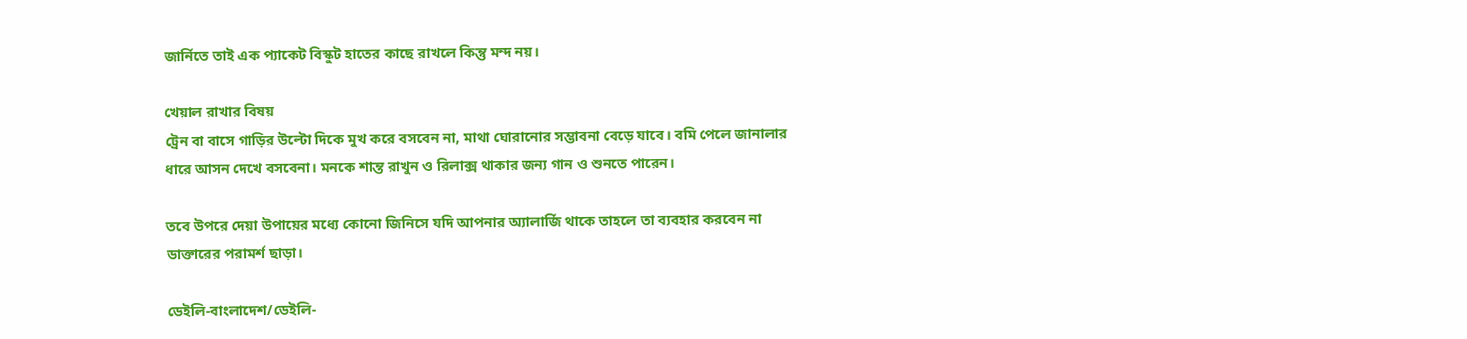জার্নিতে তাই এক প্যাকেট বিস্কুট হাতের কাছে রাখলে কিন্তু মন্দ নয়।

খেয়াল রাখার বিষয়
ট্রেন বা বাসে গাড়ির উল্টো দিকে মুখ করে বসবেন না, মাথা ঘোরানোর সম্ভাবনা বেড়ে যাবে। বমি পেলে জানালার ধারে আসন দেখে বসবেনা। মনকে শান্ত রাখুন ও রিলাক্স থাকার জন্য গান ও শুনতে পারেন।

তবে উপরে দেয়া উপায়ের মধ্যে কোনো জিনিসে যদি আপনার অ্যালার্জি থাকে তাহলে তা ব্যবহার করবেন না ডাক্তারের পরামর্শ ছাড়া।

ডেইলি-বাংলাদেশ/ডেইলি-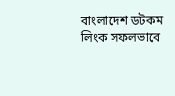বাংলাদেশ ডটকম
লিংক সফলভাবে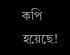কপি হয়েছে!